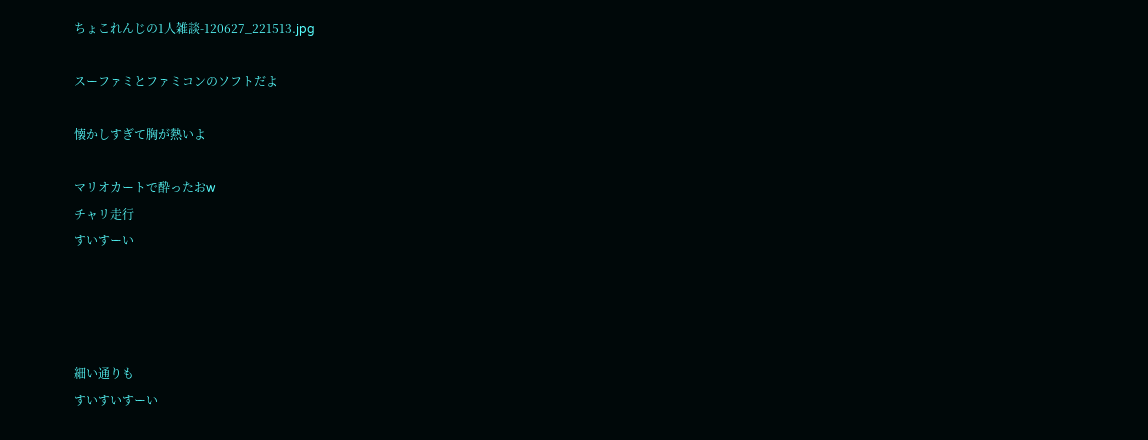ちょこれんじの1人雑談-120627_221513.jpg

スーファミとファミコンのソフトだよ

懐かしすぎて胸が熱いよ

マリオカートで酔ったおw
チャリ走行
すいすーい




細い通りも
すいすいすーい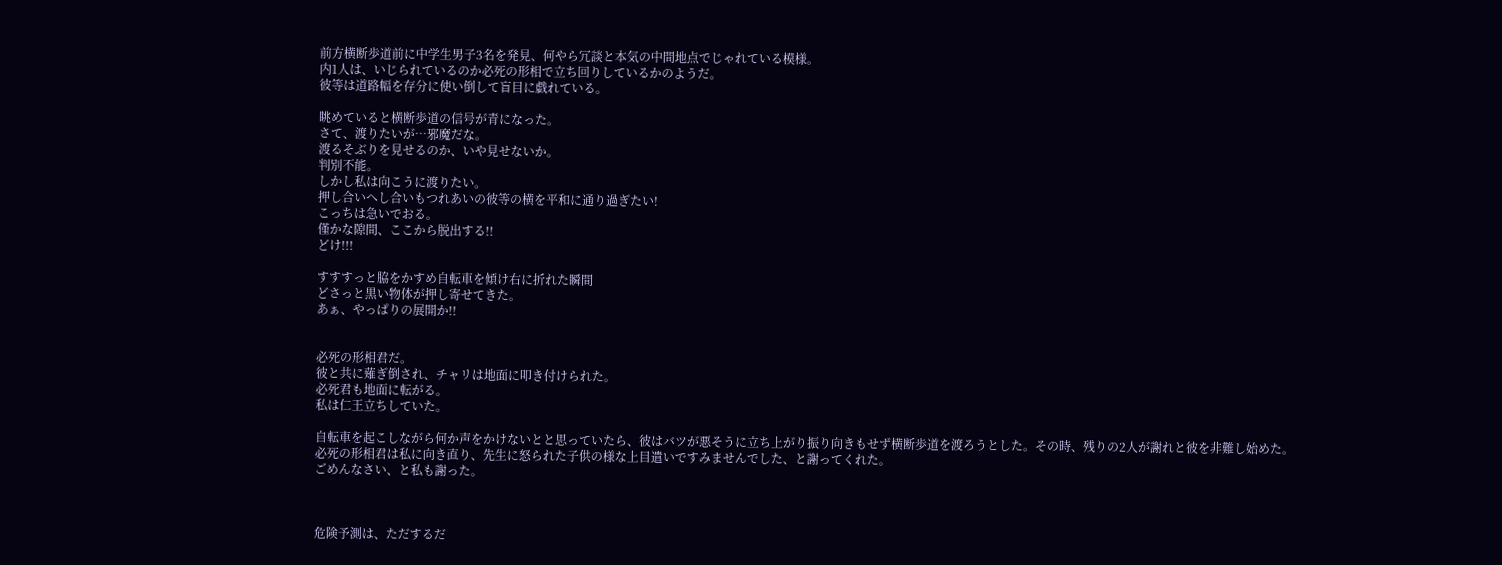前方横断歩道前に中学生男子3名を発見、何やら冗談と本気の中間地点でじゃれている模様。
内1人は、いじられているのか必死の形相で立ち回りしているかのようだ。
彼等は道路幅を存分に使い倒して盲目に戯れている。

眺めていると横断歩道の信号が青になった。
さて、渡りたいが…邪魔だな。
渡るそぶりを見せるのか、いや見せないか。
判別不能。
しかし私は向こうに渡りたい。
押し合いへし合いもつれあいの彼等の横を平和に通り過ぎたい!
こっちは急いでおる。
僅かな隙間、ここから脱出する!!
どけ!!!

すすすっと脇をかすめ自転車を傾け右に折れた瞬間
どさっと黒い物体が押し寄せてきた。
あぁ、やっぱりの展開か!!


必死の形相君だ。
彼と共に薙ぎ倒され、チャリは地面に叩き付けられた。
必死君も地面に転がる。
私は仁王立ちしていた。

自転車を起こしながら何か声をかけないとと思っていたら、彼はバツが悪そうに立ち上がり振り向きもせず横断歩道を渡ろうとした。その時、残りの2人が謝れと彼を非難し始めた。
必死の形相君は私に向き直り、先生に怒られた子供の様な上目遣いですみませんでした、と謝ってくれた。
ごめんなさい、と私も謝った。



危険予測は、ただするだ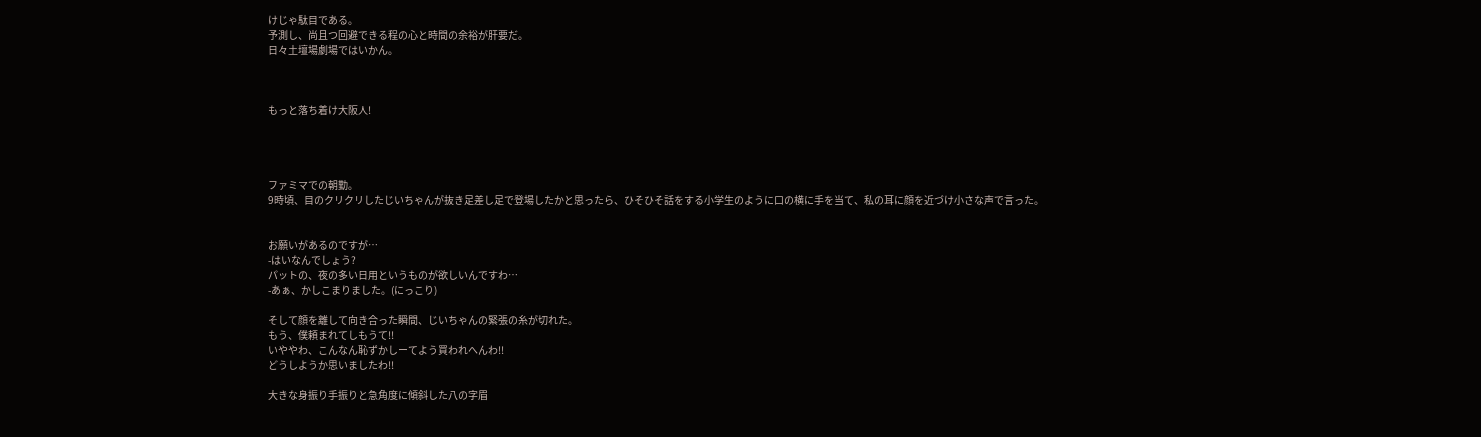けじゃ駄目である。
予測し、尚且つ回避できる程の心と時間の余裕が肝要だ。
日々土壇場劇場ではいかん。



もっと落ち着け大阪人!




ファミマでの朝勤。
9時頃、目のクリクリしたじいちゃんが抜き足差し足で登場したかと思ったら、ひそひそ話をする小学生のように口の横に手を当て、私の耳に顔を近づけ小さな声で言った。


お願いがあるのですが…
-はいなんでしょう?
パットの、夜の多い日用というものが欲しいんですわ…
-あぁ、かしこまりました。(にっこり)

そして顔を離して向き合った瞬間、じいちゃんの緊張の糸が切れた。
もう、僕頼まれてしもうて!!
いややわ、こんなん恥ずかしーてよう買われへんわ!!
どうしようか思いましたわ!!

大きな身振り手振りと急角度に傾斜した八の字眉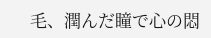毛、潤んだ瞳で心の悶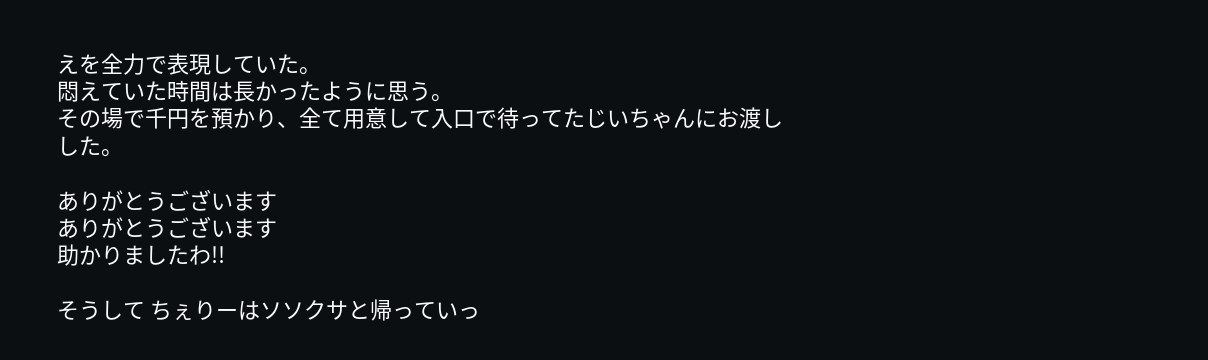えを全力で表現していた。
悶えていた時間は長かったように思う。
その場で千円を預かり、全て用意して入口で待ってたじいちゃんにお渡しした。

ありがとうございます
ありがとうございます
助かりましたわ!!

そうして ちぇりーはソソクサと帰っていっ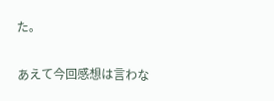た。

あえて今回感想は言わな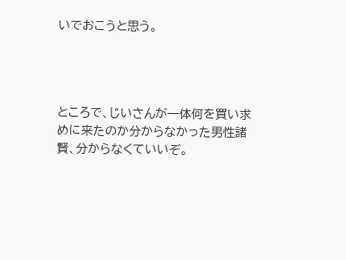いでおこうと思う。




ところで、じいさんが一体何を買い求めに来たのか分からなかった男性諸賢、分からなくていいぞ。